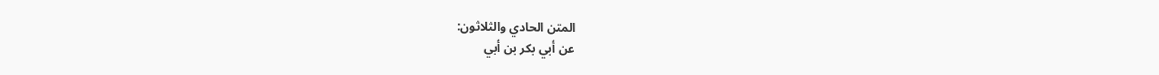المتن الحادي والثلاثون:
عن أبي بكر بن أبي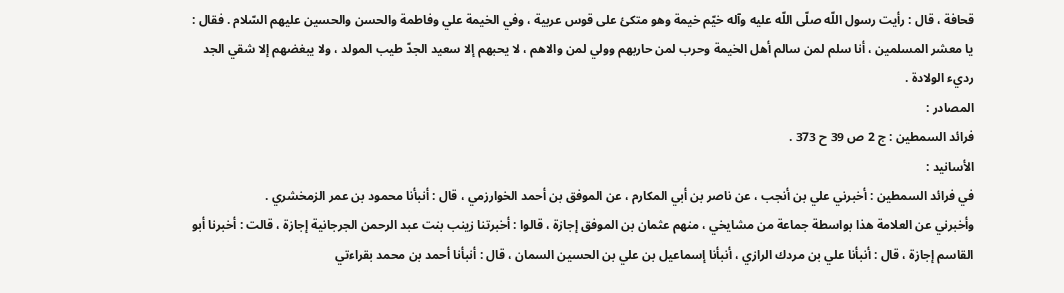قحافة ، قال : رأيت رسول اللّه صلّى اللّه عليه وآله خيّم خيمة وهو متكئ على قوس عربية ، وفي الخيمة علي وفاطمة والحسن والحسين عليهم السّلام . فقال : يا معشر المسلمين ، أنا سلم لمن سالم أهل الخيمة وحرب لمن حاربهم وولي لمن والاهم ، لا يحبهم إلا سعيد الجدّ طيب المولد ، ولا يبغضهم إلا شقي الجد رديء الولادة .
المصادر :
فرائد السمطين : ج 2 ص 39 ح 373 .
الأسانيد :
في فرائد السمطين : أخبرني علي بن أنجب ، عن ناصر بن أبي المكارم ، عن الموفق بن أحمد الخوارزمي ، قال : أنبأنا محمود بن عمر الزمخشري .
وأخبرني عن العلامة هذا بواسطة جماعة من مشايخي ، منهم عثمان بن الموفق إجازة ، قالوا : أخبرتنا زينب بنت عبد الرحمن الجرجانية إجازة ، قالت : أخبرنا أبو القاسم إجازة ، قال : أنبأنا علي بن مردك الرازي ، أنبأنا إسماعيل بن علي بن الحسين السمان ، قال : أنبأنا أحمد بن محمد بقراءتي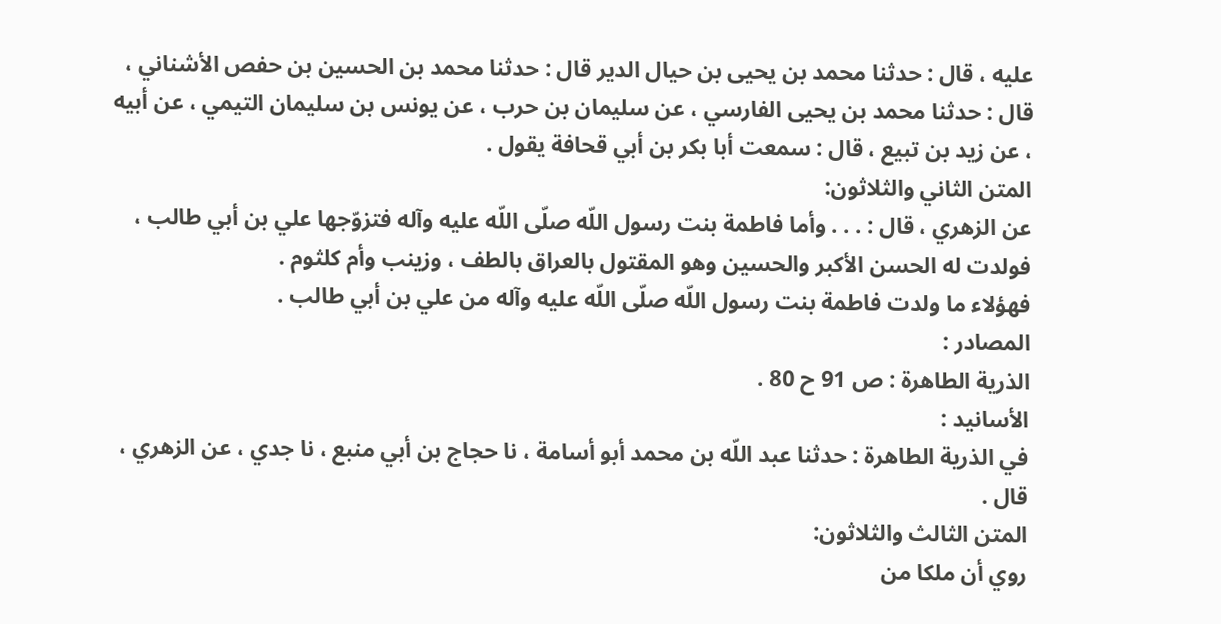عليه ، قال : حدثنا محمد بن يحيى بن حيال الدير قال : حدثنا محمد بن الحسين بن حفص الأشناني ، قال : حدثنا محمد بن يحيى الفارسي ، عن سليمان بن حرب ، عن يونس بن سليمان التيمي ، عن أبيه ، عن زيد بن تبيع ، قال : سمعت أبا بكر بن أبي قحافة يقول .
المتن الثاني والثلاثون:
عن الزهري ، قال : . . . وأما فاطمة بنت رسول اللّه صلّى اللّه عليه وآله فتزوّجها علي بن أبي طالب ، فولدت له الحسن الأكبر والحسين وهو المقتول بالعراق بالطف ، وزينب وأم كلثوم .
فهؤلاء ما ولدت فاطمة بنت رسول اللّه صلّى اللّه عليه وآله من علي بن أبي طالب .
المصادر :
الذرية الطاهرة : ص 91 ح 80 .
الأسانيد :
في الذرية الطاهرة : حدثنا عبد اللّه بن محمد أبو أسامة ، نا حجاج بن أبي منبع ، نا جدي ، عن الزهري ، قال .
المتن الثالث والثلاثون:
روي أن ملكا من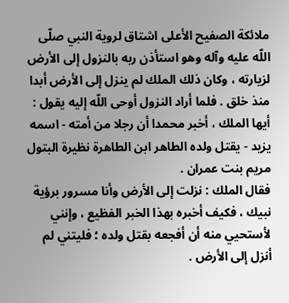ملائكة الصفيح الأعلى اشتاق لروية النبي صلّى اللّه عليه وآله وهو استأذن ربه بالنزول إلى الأرض لزيارته ، وكان ذلك الملك لم ينزل إلى الأرض أبدا منذ خلق . فلما أراد النزول أوحى اللّه إليه يقول : أيها الملك ، أخبر محمدا أن رجلا من أمته - اسمه يزيد - يقتل ولده الطاهر ابن الطاهرة نظيرة البتول مريم بنت عمران .
فقال الملك : نزلت إلى الأرض وأنا مسرور برؤية نبيك ، فكيف أخبره بهذا الخبر الفظيع ، وإنني لأستحيي منه أن أفجعه بقتل ولده ؛ فليتني لم أنزل إلى الأرض .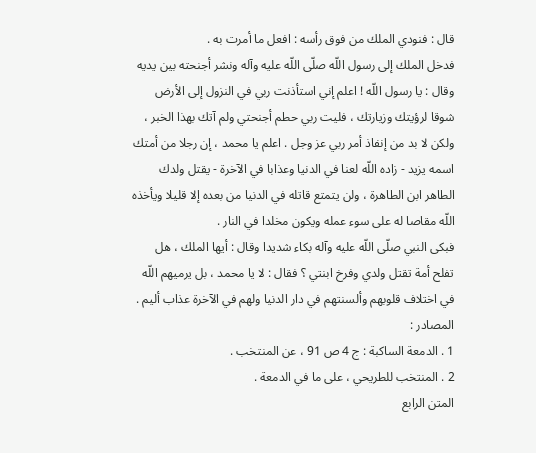قال : فنودي الملك من فوق رأسه : افعل ما أمرت به .
فدخل الملك إلى رسول اللّه صلّى اللّه عليه وآله ونشر أجنحته بين يديه وقال : يا رسول اللّه ! اعلم إني استأذنت ربي في النزول إلى الأرض شوقا لرؤيتك وزيارتك ، فليت ربي حطم أجنحتي ولم آتك بهذا الخبر ، ولكن لا بد من إنفاذ أمر ربي عز وجل . اعلم يا محمد ، إن رجلا من أمتك اسمه يزيد - زاده اللّه لعنا في الدنيا وعذابا في الآخرة - يقتل ولدك الطاهر ابن الطاهرة ، ولن يتمتع قاتله في الدنيا من بعده إلا قليلا ويأخذه اللّه مقاصا له على سوء عمله ويكون مخلدا في النار .
فبكى النبي صلّى اللّه عليه وآله بكاء شديدا وقال : أيها الملك ، هل تفلح أمة تقتل ولدي وفرخ ابنتي ؟ فقال : لا يا محمد ، بل يرميهم اللّه في اختلاف قلوبهم وألسنتهم في دار الدنيا ولهم في الآخرة عذاب أليم .
المصادر :
1 . الدمعة الساكبة : ج 4 ص 91 ، عن المنتخب .
2 . المنتخب للطريحي ، على ما في الدمعة .
المتن الرابع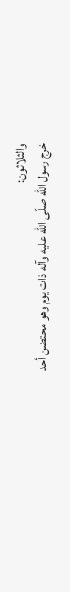والثلاثون:
خرج رسول اللّه صلّى اللّه عليه وآله ذات يوم وهو محتضن أحد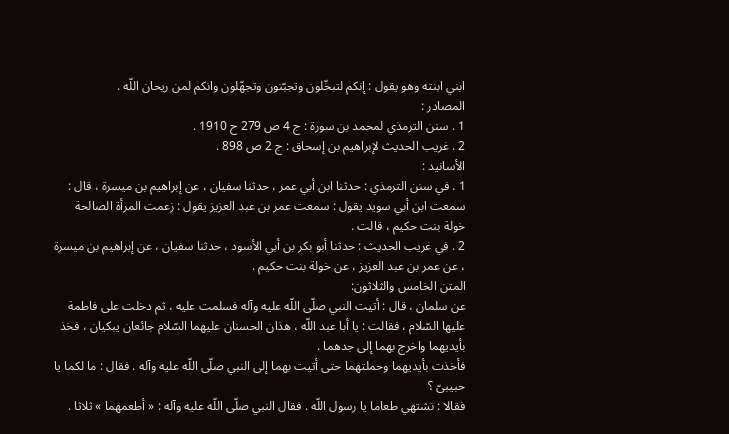ابني ابنته وهو يقول : إنكم لتبخّلون وتجبّنون وتجهّلون وانكم لمن ريحان اللّه .
المصادر :
1 . سنن الترمذي لمحمد بن سورة : ج 4 ص 279 ح 1910 .
2 . غريب الحديث لإبراهيم بن إسحاق : ج 2 ص 898 .
الأسانيد :
1 . في سنن الترمذي : حدثنا ابن أبي عمر ، حدثنا سفيان ، عن إبراهيم بن ميسرة ، قال :
سمعت ابن أبي سويد يقول : سمعت عمر بن عبد العزيز يقول : زعمت المرأة الصالحة خولة بنت حكيم ، قالت .
2 . في غريب الحديث : حدثنا أبو بكر بن أبي الأسود ، حدثنا سفيان ، عن إبراهيم بن ميسرة ، عن عمر بن عبد العزيز ، عن خولة بنت حكيم .
المتن الخامس والثلاثون:
عن سلمان ، قال : أتيت النبي صلّى اللّه عليه وآله فسلمت عليه ، ثم دخلت على فاطمة عليها السّلام ، فقالت : يا أبا عبد اللّه ، هذان الحسنان عليهما السّلام جائعان يبكيان ، فخذ بأيديهما واخرج بهما إلى جدهما .
فأخذت بأيديهما وحملتهما حتى أتيت بهما إلى النبي صلّى اللّه عليه وآله . فقال : ما لكما يا حبيبىّ ؟
فقالا : نشتهي طعاما يا رسول اللّه . فقال النبي صلّى اللّه عليه وآله : « أطعمهما » ثلاثا .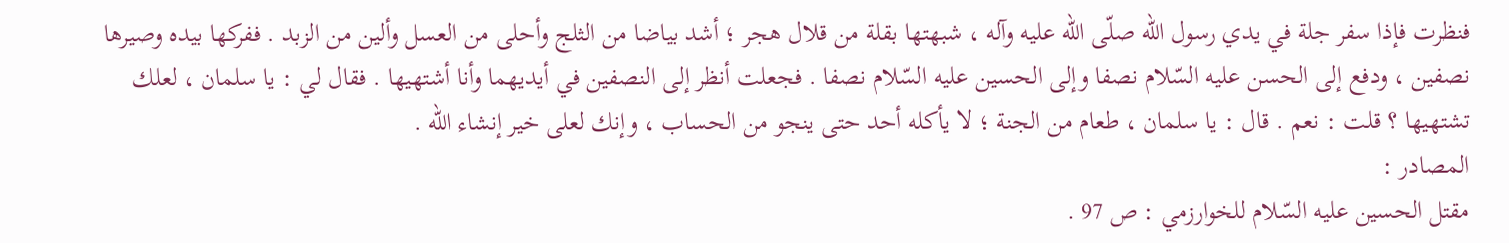فنظرت فإذا سفر جلة في يدي رسول اللّه صلّى اللّه عليه وآله ، شبهتها بقلة من قلال هجر ؛ أشد بياضا من الثلج وأحلى من العسل وألين من الزبد . ففركها بيده وصيرها نصفين ، ودفع إلى الحسن عليه السّلام نصفا وإلى الحسين عليه السّلام نصفا . فجعلت أنظر إلى النصفين في أيديهما وأنا أشتهيها . فقال لي : يا سلمان ، لعلك تشتهيها ؟ قلت : نعم . قال : يا سلمان ، طعام من الجنة ؛ لا يأكله أحد حتى ينجو من الحساب ، وإنك لعلى خير إنشاء اللّه .
المصادر :
مقتل الحسين عليه السّلام للخوارزمي : ص 97 .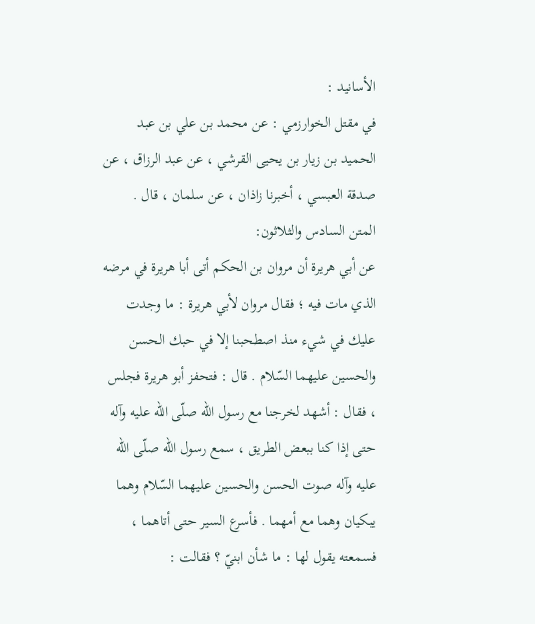الأسانيد :
في مقتل الخوارزمي : عن محمد بن علي بن عبد الحميد بن زيار بن يحيى القرشي ، عن عبد الرزاق ، عن صدقة العبسي ، أخبرنا زاذان ، عن سلمان ، قال .
المتن السادس والثلاثون:
عن أبي هريرة أن مروان بن الحكم أتى أبا هريرة في مرضه الذي مات فيه ؛ فقال مروان لأبي هريرة : ما وجدت عليك في شيء منذ اصطحبنا إلا في حبك الحسن والحسين عليهما السّلام . قال : فتحفز أبو هريرة فجلس ، فقال : أشهد لخرجنا مع رسول اللّه صلّى اللّه عليه وآله حتى إذا كنا ببعض الطريق ، سمع رسول اللّه صلّى اللّه عليه وآله صوت الحسن والحسين عليهما السّلام وهما يبكيان وهما مع أمهما . فأسرع السير حتى أتاهما ، فسمعته يقول لها : ما شأن ابنيّ ؟ فقالت :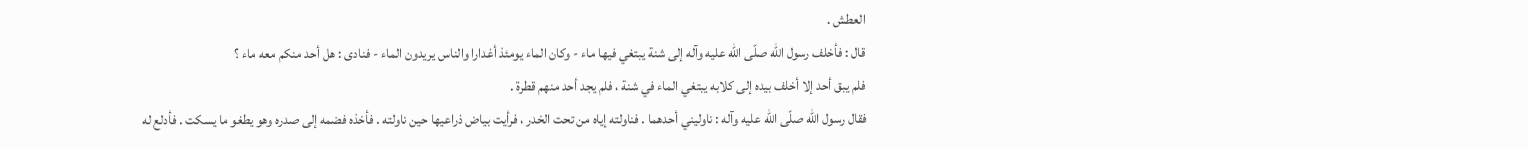العطش .
قال : فأخلف رسول اللّه صلّى اللّه عليه وآله إلى شنة يبتغي فيها ماء - وكان الماء يومئذ أغدارا والناس يريدون الماء - فنادى : هل أحد منكم معه ماء ؟
فلم يبق أحد إلا أخلف بيده إلى كلابه يبتغي الماء في شنة ، فلم يجد أحد منهم قطرة .
فقال رسول اللّه صلّى اللّه عليه وآله : ناوليني أحدهما . فناولته إياه من تحت الخدر ، فرأيت بياض ذراعيها حين ناولته . فأخذه فضمه إلى صدره وهو يطغو ما يسكت . فأدلع له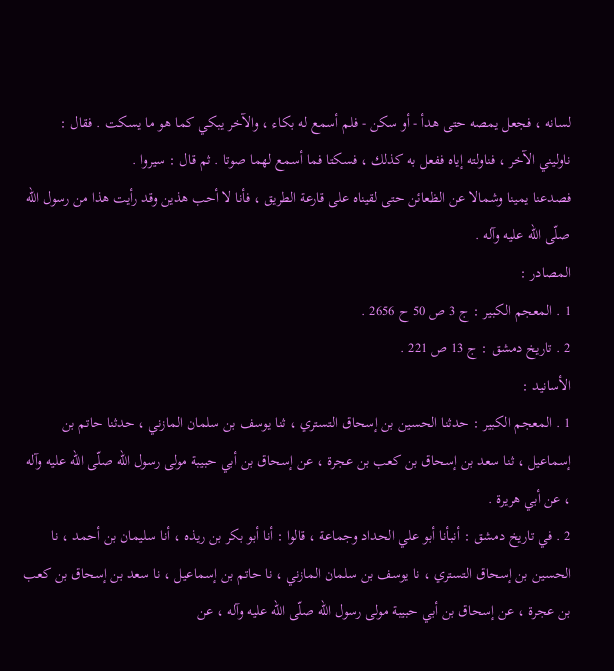لسانه ، فجعل يمصه حتى هدأ - أو سكن - فلم أسمع له بكاء ، والآخر يبكي كما هو ما يسكت . فقال :
ناوليني الآخر ، فناولته إياه ففعل به كذلك ، فسكتا فما أسمع لهما صوتا . ثم قال : سيروا .
فصدعنا يمينا وشمالا عن الظعائن حتى لقيناه على قارعة الطريق ، فأنا لا أحب هذين وقد رأيت هذا من رسول اللّه صلّى اللّه عليه وآله .
المصادر :
1 . المعجم الكبير : ج 3 ص 50 ح 2656 .
2 . تاريخ دمشق : ج 13 ص 221 .
الأسانيد :
1 . المعجم الكبير : حدثنا الحسين بن إسحاق التستري ، ثنا يوسف بن سلمان المازني ، حدثنا حاتم بن إسماعيل ، ثنا سعد بن إسحاق بن كعب بن عجرة ، عن إسحاق بن أبي حبيبة مولى رسول اللّه صلّى اللّه عليه وآله ، عن أبي هريرة .
2 . في تاريخ دمشق : أنبأنا أبو علي الحداد وجماعة ، قالوا : أنا أبو بكر بن ريذه ، أنا سليمان بن أحمد ، نا الحسين بن إسحاق التستري ، نا يوسف بن سلمان المازني ، نا حاتم بن إسماعيل ، نا سعد بن إسحاق بن كعب بن عجرة ، عن إسحاق بن أبي حبيبة مولى رسول اللّه صلّى اللّه عليه وآله ، عن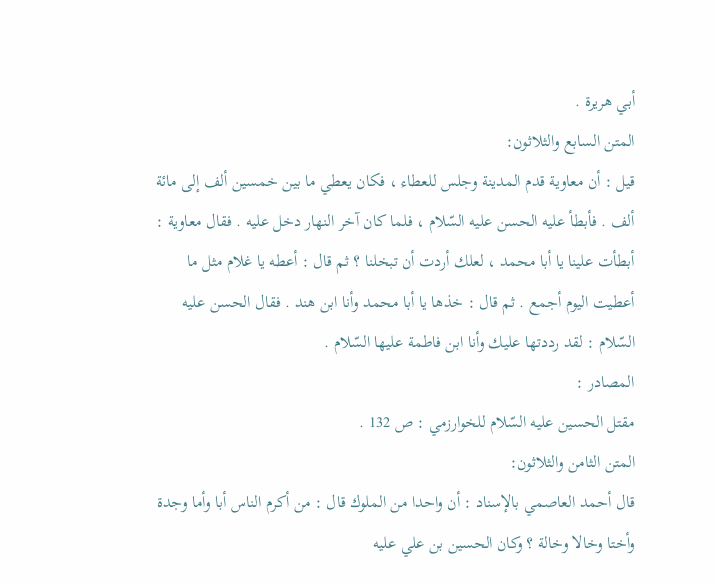أبي هريرة .
المتن السابع والثلاثون:
قيل : أن معاوية قدم المدينة وجلس للعطاء ، فكان يعطي ما بين خمسين ألف إلى مائة ألف . فأبطأ عليه الحسن عليه السّلام ، فلما كان آخر النهار دخل عليه . فقال معاوية : أبطأت علينا يا أبا محمد ، لعلك أردت أن تبخلنا ؟ ثم قال : أعطه يا غلام مثل ما أعطيت اليوم أجمع . ثم قال : خذها يا أبا محمد وأنا ابن هند . فقال الحسن عليه السّلام : لقد رددتها عليك وأنا ابن فاطمة عليها السّلام .
المصادر :
مقتل الحسين عليه السّلام للخوارزمي : ص 132 .
المتن الثامن والثلاثون:
قال أحمد العاصمي بالإسناد : أن واحدا من الملوك قال : من أكرم الناس أبا وأما وجدة وأختا وخالا وخالة ؟ وكان الحسين بن علي عليه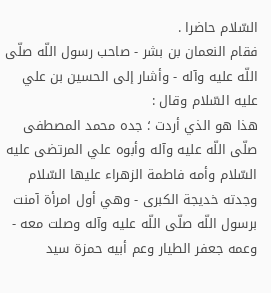السّلام حاضرا .
فقام النعمان بن بشر - صاحب رسول اللّه صلّى اللّه عليه وآله - وأشار إلى الحسين بن علي عليه السّلام وقال :
هذا هو الذي أردت ؛ جده محمد المصطفى صلّى اللّه عليه وآله وأبوه علي المرتضى عليه السّلام وأمه فاطمة الزهراء عليها السّلام وجدته خديجة الكبرى - وهي أول امرأة آمنت برسول اللّه صلّى اللّه عليه وآله وصلت معه - وعمه جعفر الطيار وعم أبيه حمزة سيد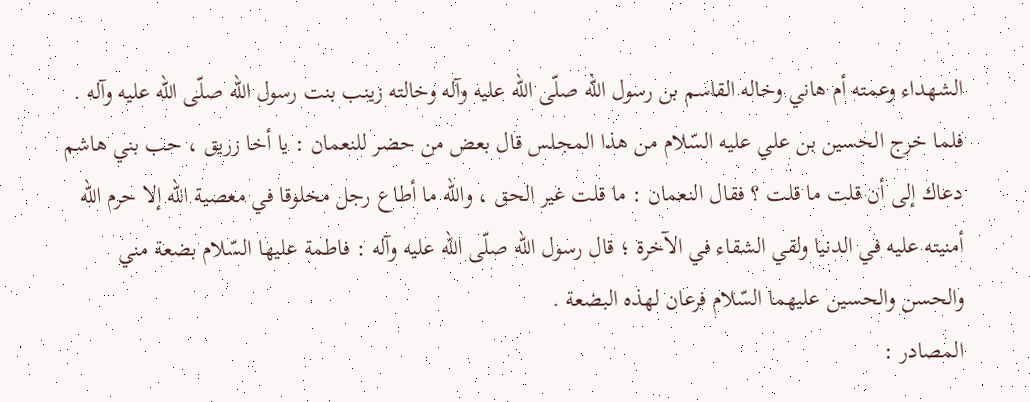الشهداء وعمته أم هاني وخاله القاسم بن رسول اللّه صلّى اللّه عليه وآله وخالته زينب بنت رسول اللّه صلّى اللّه عليه وآله .
فلما خرج الحسين بن علي عليه السّلام من هذا المجلس قال بعض من حضر للنعمان : يا أخا زريق ، حب بني هاشم دعاك إلى أن قلت ما قلت ؟ فقال النعمان : ما قلت غير الحق ، واللّه ما أطاع رجل مخلوقا في معصية اللّه إلا حرم اللّه أمنيته عليه في الدنيا ولقي الشقاء في الآخرة ؛ قال رسول اللّه صلّى اللّه عليه وآله : فاطمة عليها السّلام بضعة مني والحسن والحسين عليهما السّلام فرعان لهذه البضعة .
المصادر :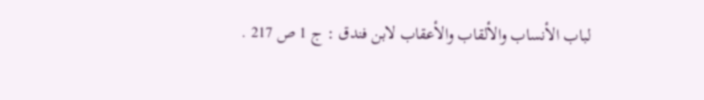لباب الأنساب والألقاب والأعقاب لابن فندق : ج 1 ص 217 .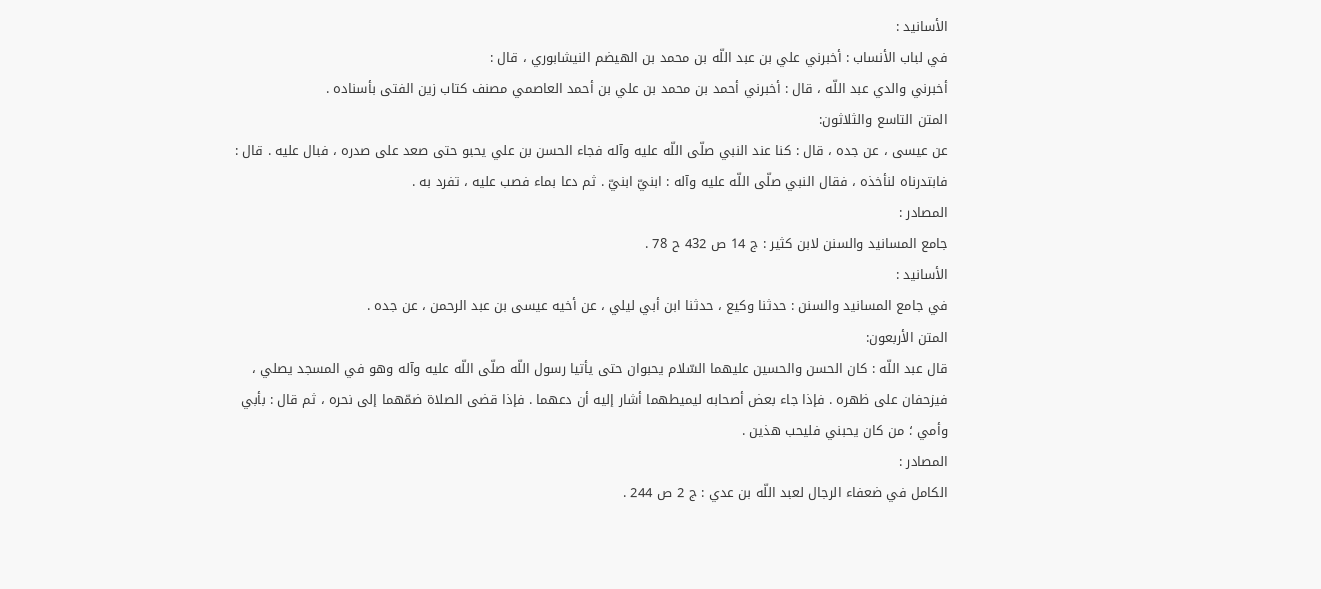الأسانيد :
في لباب الأنساب : أخبرني علي بن عبد اللّه بن محمد بن الهيضم النيشابوري ، قال :
أخبرني والدي عبد اللّه ، قال : أخبرني أحمد بن محمد بن علي بن أحمد العاصمي مصنف كتاب زين الفتى بأسناده .
المتن التاسع والثلاثون:
عن عيسى ، عن جده ، قال : كنا عند النبي صلّى اللّه عليه وآله فجاء الحسن بن علي يحبو حتى صعد على صدره ، فبال عليه . قال : فابتدرناه لنأخذه ، فقال النبي صلّى اللّه عليه وآله : ابنيّ ابنيّ . ثم دعا بماء فصب عليه ، تفرد به .
المصادر :
جامع المسانيد والسنن لابن كثير : ج 14 ص 432 ح 78 .
الأسانيد :
في جامع المسانيد والسنن : حدثنا وكيع ، حدثنا ابن أبي ليلي ، عن أخيه عيسى بن عبد الرحمن ، عن جده .
المتن الأربعون:
قال عبد اللّه : كان الحسن والحسين عليهما السّلام يحبوان حتى يأتيا رسول اللّه صلّى اللّه عليه وآله وهو في المسجد يصلي ، فيزحفان على ظهره . فإذا جاء بعض أصحابه ليميطهما أشار إليه أن دعهما . فإذا قضى الصلاة ضمّهما إلى نحره ، ثم قال : بأبي وأمي ؛ من كان يحبني فليحب هذين .
المصادر :
الكامل في ضعفاء الرجال لعبد اللّه بن عدي : ج 2 ص 244 .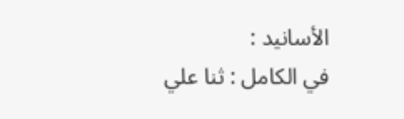الأسانيد :
في الكامل : ثنا علي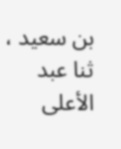بن سعيد ، ثنا عبد الأعلى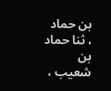بن حماد ، ثنا حماد بن شعيب ،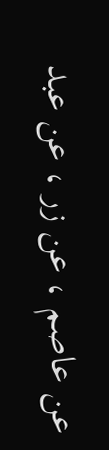عن عاصم ، عن زر ، عن عبد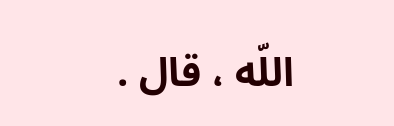اللّه ، قال .